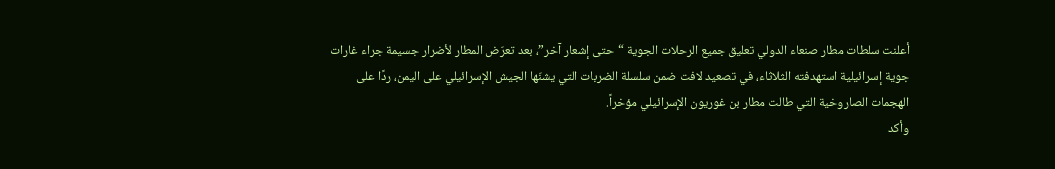أعلنت سلطات مطار صنعاء الدولي تعليق جميع الرحلات الجوية “حتى إشعار آخر”، بعد تعرّض المطار لأضرار جسيمة جراء غارات جوية إسرائيلية استهدفته الثلاثاء، في تصعيد لافت ضمن سلسلة الضربات التي يشنّها الجيش الإسرائيلي على اليمن، ردًا على الهجمات الصاروخية التي طالت مطار بن غوريون الإسرائيلي مؤخراً.
وأكد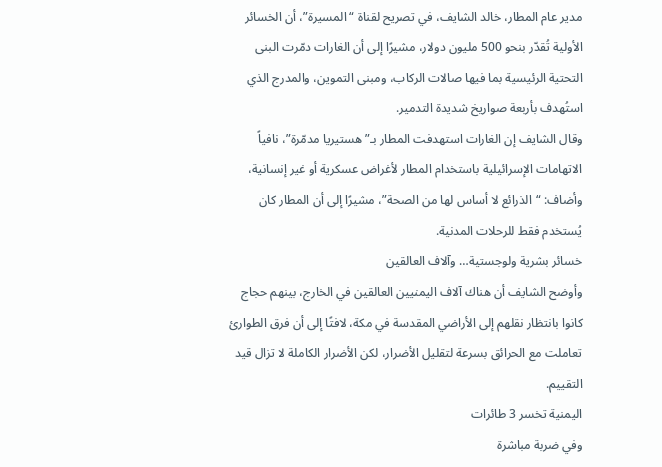مدير عام المطار، خالد الشايف، في تصريح لقناة “المسيرة”، أن الخسائر الأولية تُقدّر بنحو 500 مليون دولار، مشيرًا إلى أن الغارات دمّرت البنى التحتية الرئيسية بما فيها صالات الركاب، ومبنى التموين، والمدرج الذي استُهدف بأربعة صواريخ شديدة التدمير.
وقال الشايف إن الغارات استهدفت المطار بـ”هستيريا مدمّرة”، نافياً الاتهامات الإسرائيلية باستخدام المطار لأغراض عسكرية أو غير إنسانية، وأضاف: “الذرائع لا أساس لها من الصحة”، مشيرًا إلى أن المطار كان يُستخدم فقط للرحلات المدنية.
خسائر بشرية ولوجستية… وآلاف العالقين
وأوضح الشايف أن هناك آلاف اليمنيين العالقين في الخارج، بينهم حجاج كانوا بانتظار نقلهم إلى الأراضي المقدسة في مكة، لافتًا إلى أن فرق الطوارئ تعاملت مع الحرائق بسرعة لتقليل الأضرار، لكن الأضرار الكاملة لا تزال قيد التقييم.
اليمنية تخسر 3 طائرات
وفي ضربة مباشرة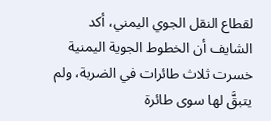لقطاع النقل الجوي اليمني، أكد الشايف أن الخطوط الجوية اليمنية خسرت ثلاث طائرات في الضربة، ولم يتبقَّ لها سوى طائرة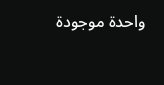واحدة موجودة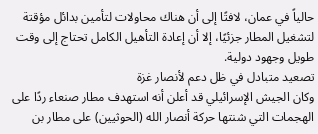حالياً في عمان، لافتًا إلى أن هناك محاولات لتأمين بدائل مؤقتة لتشغيل المطار جزئيًا، إلا أن إعادة التأهيل الكامل تحتاج إلى وقت طويل وجهود دولية.
تصعيد متبادل في ظل دعم لأنصار غزة
وكان الجيش الإسرائيلي قد أعلن أنه استهدف مطار صنعاء ردًا على الهجمات التي شنتها حركة أنصار الله (الحوثيين) على مطار بن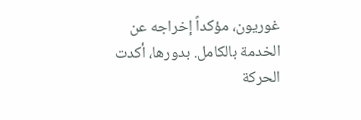غوريون، مؤكداً إخراجه عن الخدمة بالكامل. بدورها، أكدت الحركة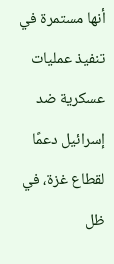أنها مستمرة في تنفيذ عمليات عسكرية ضد إسرائيل دعمًا لقطاع غزة، في ظل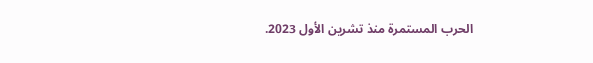الحرب المستمرة منذ تشرين الأول 2023.